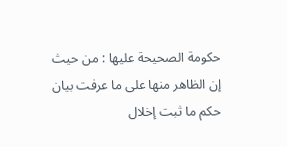حكومة الصحيحة عليها : من حيث إن الظاهر منها على ما عرفت بيان حكم ما ثبت إخلال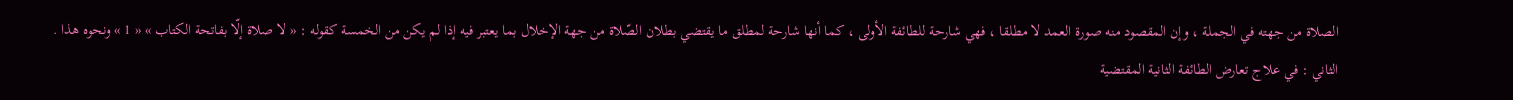الصلاة من جهته في الجملة ، وإن المقصود منه صورة العمد لا مطلقا ، فهي شارحة للطائفة الأولى ، كما أنها شارحة لمطلق ما يقتضي بطلان الصّلاة من جهة الإخلال بما يعتبر فيه إذا لم يكن من الخمسة كقوله : « لا صلاة إلّا بفاتحة الكتاب » « 1 » ونحوه هذا .
الثاني : في علاج تعارض الطائفة الثانية المقتضية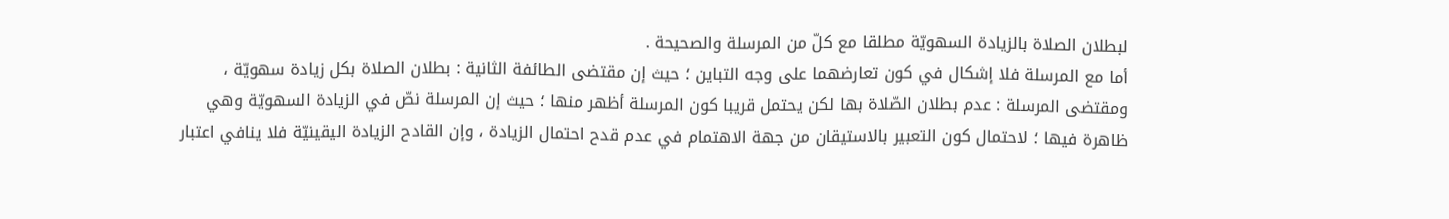لبطلان الصلاة بالزيادة السهويّة مطلقا مع كلّ من المرسلة والصحيحة .
أما مع المرسلة فلا إشكال في كون تعارضهما على وجه التباين ؛ حيث إن مقتضى الطائفة الثانية : بطلان الصلاة بكل زيادة سهويّة ، ومقتضى المرسلة : عدم بطلان الصّلاة بها لكن يحتمل قريبا كون المرسلة أظهر منها ؛ حيث إن المرسلة نصّ في الزيادة السهويّة وهي ظاهرة فيها ؛ لاحتمال كون التعبير بالاستيقان من جهة الاهتمام في عدم قدح احتمال الزيادة ، وإن القادح الزيادة اليقينيّة فلا ينافي اعتبار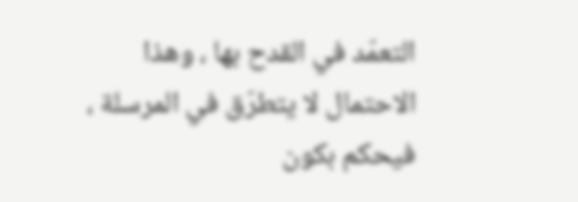التعمّد في القدح بها ، وهذا الاحتمال لا يتطرّق في المرسلة ، فيحكم بكون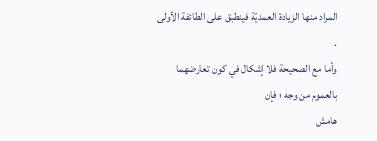المراد منها الزيادة العمديّة فينطبق على الطائفة الأولى .
وأما مع الصحيحة فلا إشكال في كون تعارضهما بالعموم من وجه ؛ فإن
هامش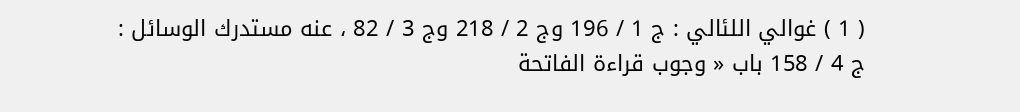( 1 ) غوالي اللئالي : ج 1 / 196 وج 2 / 218 وج 3 / 82 ، عنه مستدرك الوسائل : ج 4 / 158 باب « وجوب قراءة الفاتحة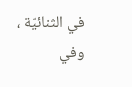في الثنائيّة ، وفي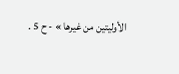الأوليتين من غيرها » - ح 5 .